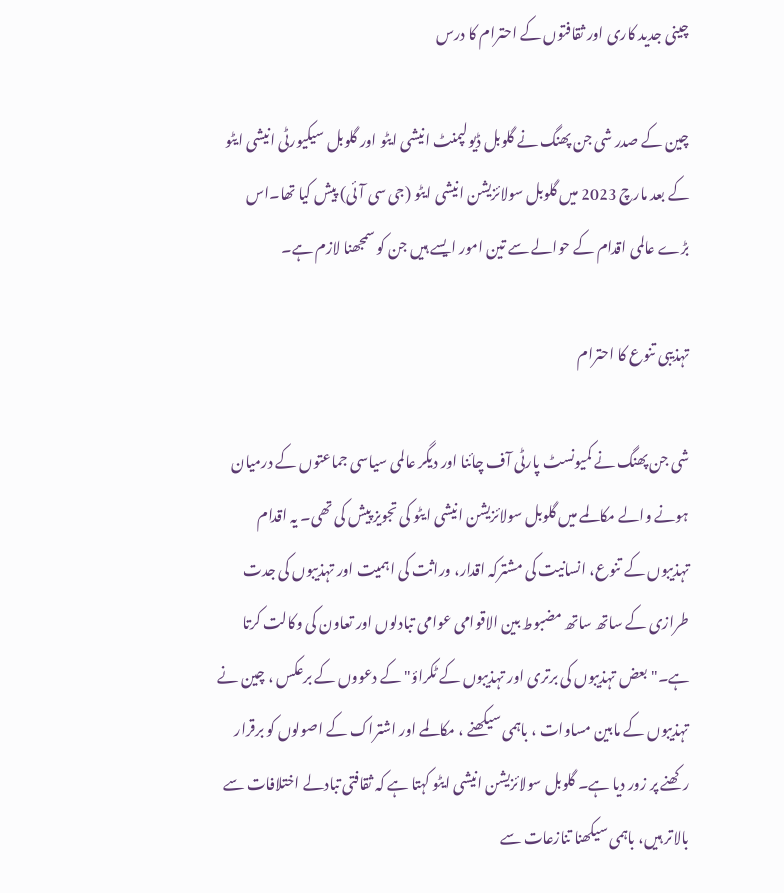چینی جدید کاری اور ثقافتوں کے احترام کا درس

چین کے صدر شی جن پھنگ نے گلوبل ڈیولپمنٹ انیشی ایٹو اور گلوبل سیکیورٹی انیشی ایٹو کے بعد مارچ 2023 میں گلوبل سولائزیشن انیشی ایٹو (جی سی آئی) پیش کیا تھا۔اس بڑے عالمی اقدام کے حوالے سے تین امور ایسے ہیں جن کو سمجھنا لازم ہے۔

تہذیبی تنوع کا احترام

شی جن پھنگ نے کمیونسٹ پارٹی آف چائنا اور دیگر عالمی سیاسی جماعتوں کے درمیان ہونے والے مکالمے میں گلوبل سولائزیشن انیشی ایٹو کی تجویز پیش کی تھی۔ یہ اقدام تہذیبوں کے تنوع، انسانیت کی مشترکہ اقدار، وراثت کی اہمیت اور تہذیبوں کی جدت طرازی کے ساتھ ساتھ مضبوط بین الاقوامی عوامی تبادلوں اور تعاون کی وکالت کرتا ہے۔"بعض تہذیبوں کی برتری اور تہذیبوں کے ٹکراؤ" کے دعووں کے برعکس ، چین نے تہذیبوں کے مابین مساوات ، باہمی سیکھنے ، مکالمے اور اشتراک کے اصولوں کو برقرار رکھنے پر زور دیا ہے۔ گلوبل سولائزیشن انیشی ایٹو کہتا ہے کہ ثقافتی تبادلے اختلافات سے بالاتر ہیں، باہمی سیکھنا تنازعات سے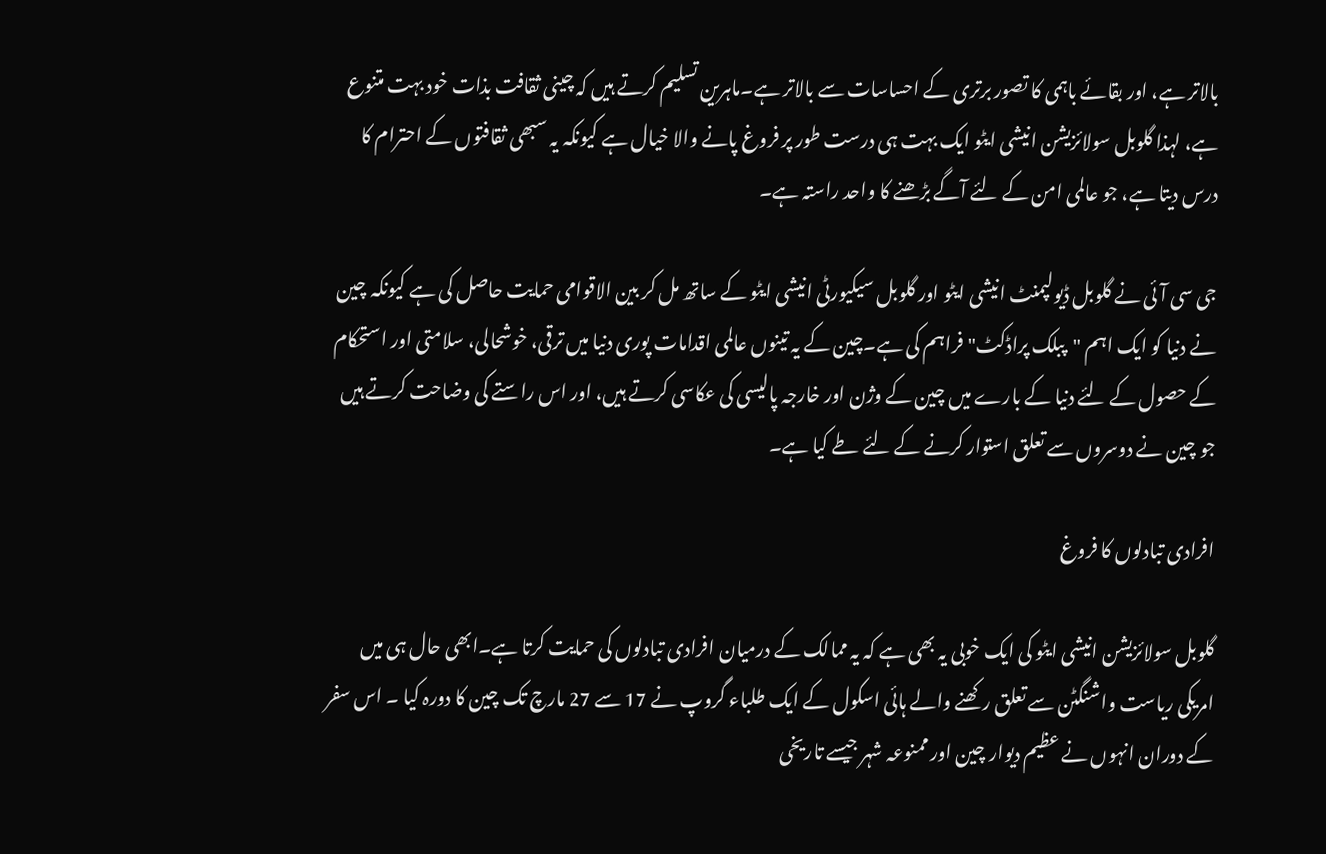بالاتر ہے، اور بقائے باہمی کا تصور برتری کے احساسات سے بالاتر ہے۔ماہرین تسلیم کرتے ہیں کہ چینی ثقافت بذات خود بہت متنوع ہے، لہذا گلوبل سولائزیشن انیشی ایٹو ایک بہت ہی درست طور پر فروغ پانے والا خیال ہے کیونکہ یہ سبھی ثقافتوں کے احترام کا درس دیتا ہے، جو عالمی امن کے لئے آگے بڑھنے کا واحد راستہ ہے۔

جی سی آئی نے گلوبل ڈیولپمنٹ انیشی ایٹو اور گلوبل سیکیورٹی انیشی ایٹو کے ساتھ مل کر بین الاقوامی حمایت حاصل کی ہے کیونکہ چین نے دنیا کو ایک اہم "پبلک پراڈکٹ"فراہم کی ہے۔چین کے یہ تینوں عالمی اقدامات پوری دنیا میں ترقی، خوشحالی، سلامتی اور استحکام کے حصول کے لئے دنیا کے بارے میں چین کے وژن اور خارجہ پالیسی کی عکاسی کرتے ہیں، اور اس راستے کی وضاحت کرتے ہیں جو چین نے دوسروں سے تعلق استوار کرنے کے لئے طے کیا ہے۔

افرادی تبادلوں کا فروغ

گلوبل سولائزیشن انیشی ایٹو کی ایک خوبی یہ بھی ہے کہ یہ ممالک کے درمیان افرادی تبادلوں کی حمایت کرتا ہے۔ابھی حال ہی میں امریکی ریاست واشنگٹن سے تعلق رکھنے والے ہائی اسکول کے ایک طلباء گروپ نے 17 سے 27 مارچ تک چین کا دورہ کیا ۔ اس سفر کے دوران انہوں نے عظیم دیوار چین اور ممنوعہ شہر جیسے تاریخی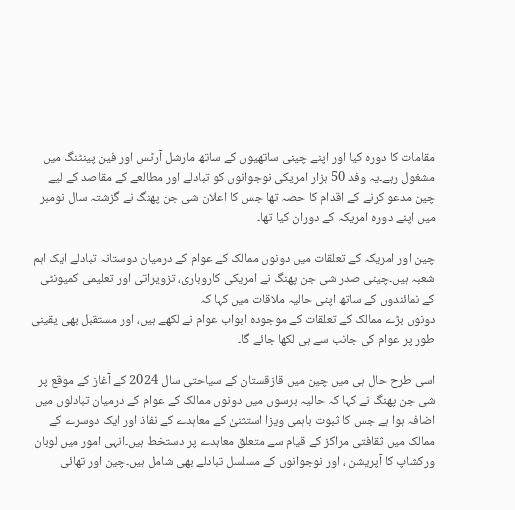مقامات کا دورہ کیا اور اپنے چینی ساتھیوں کے ساتھ مارشل آرٹس اور فین پینٹنگ میں مشغول رہے۔یہ وفد 50 ہزار امریکی نوجوانوں کو تبادلے اور مطالعے کے مقاصد کے لیے چین مدعو کرنے کے اقدام کا حصہ تھا جس کا اعلان شی جن پھنگ نے گزشتہ سال نومبر میں اپنے دورہ امریکہ کے دوران کیا تھا۔

چین اور امریکہ کے تعلقات میں دونوں ممالک کے عوام کے درمیان دوستانہ تبادلے ایک اہم شعبہ ہیں۔چینی صدر شی جن پھنگ نے امریکی کاروباری، تزویراتی اور تعلیمی کمیونٹی کے نمائندوں کے ساتھ اپنی حالیہ ملاقات میں کہا کہ
دونوں بڑے ممالک کے تعلقات کے موجودہ ابواب عوام نے لکھے ہیں، اور مستقبل بھی یقینی طور پر عوام کی جانب سے ہی لکھا جائے گا۔

اسی طرح حال ہی میں چین میں قازقستان کے سیاحتی سال 2024 کے آغاز کے موقع پر شی جن پھنگ نے کہا کہ حالیہ برسوں میں دونوں ممالک کے عوام کے درمیان تبادلوں میں اضافہ ہوا ہے جس کا ثبوت باہمی ویزا استثنیٰ کے معاہدے کے نفاذ اور ایک دوسرے کے ممالک میں ثقافتی مراکز کے قیام سے متعلق معاہدے پر دستخط ہیں۔انہی امور میں لوبان ورکشاپ کا آپریشن ، اور نوجوانوں کے مسلسل تبادلے بھی شامل ہیں۔چین اور تھائی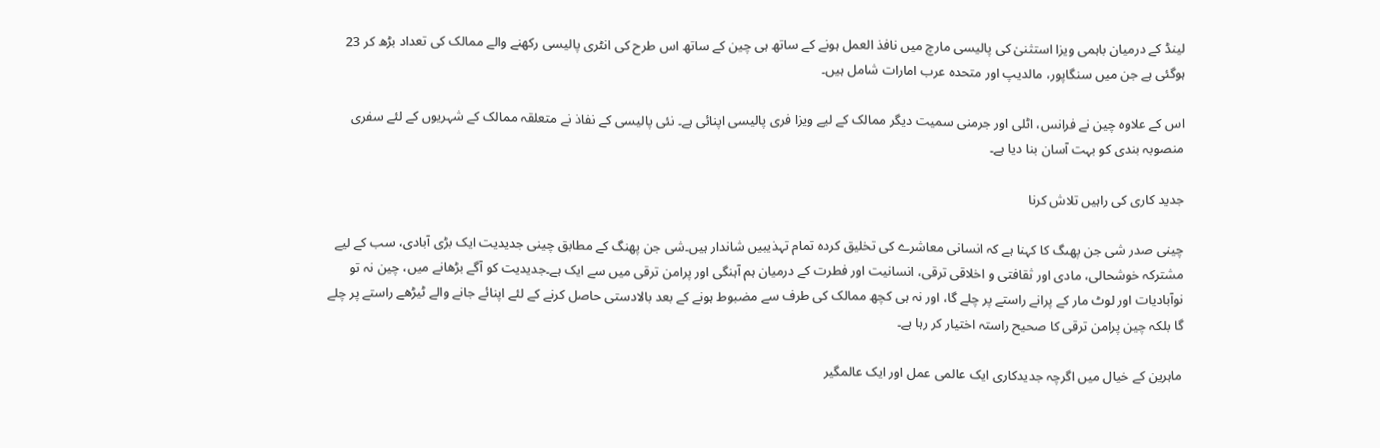لینڈ کے درمیان باہمی ویزا استثنیٰ کی پالیسی مارچ میں نافذ العمل ہونے کے ساتھ ہی چین کے ساتھ اس طرح کی انٹری پالیسی رکھنے والے ممالک کی تعداد بڑھ کر 23 ہوگئی ہے جن میں سنگاپور، مالدیپ اور متحدہ عرب امارات شامل ہیں۔

اس کے علاوہ چین نے فرانس، اٹلی اور جرمنی سمیت دیگر ممالک کے لیے ویزا فری پالیسی اپنائی ہے۔ نئی پالیسی کے نفاذ نے متعلقہ ممالک کے شہریوں کے لئے سفری منصوبہ بندی کو بہت آسان بنا دیا ہے۔

جدید کاری کی راہیں تلاش کرنا

چینی صدر شی جن پھںگ کا کہنا ہے کہ انسانی معاشرے کی تخلیق کردہ تمام تہذیبیں شاندار ہیں۔شی جن پھنگ کے مطابق چینی جدیدیت ایک بڑی آبادی، سب کے لیے مشترکہ خوشحالی، مادی اور ثقافتی و اخلاقی ترقی، انسانیت اور فطرت کے درمیان ہم آہنگی اور پرامن ترقی میں سے ایک ہے۔جدیدیت کو آگے بڑھانے میں، چین نہ تو نوآبادیات اور لوٹ مار کے پرانے راستے پر چلے گا، اور نہ ہی کچھ ممالک کی طرف سے مضبوط ہونے کے بعد بالادستی حاصل کرنے کے لئے اپنائے جانے والے ٹیڑھے راستے پر چلے گا بلکہ چین پرامن ترقی کا صحیح راستہ اختیار کر رہا ہے۔

ماہرین کے خیال میں اگرچہ جدیدکاری ایک عالمی عمل اور ایک عالمگیر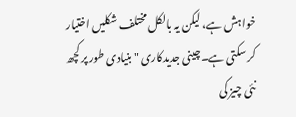خواہش ہے، لیکن یہ بالکل مختلف شکلیں اختیار کر سکتی ہے۔چینی جدیدکاری "بنیادی طور پر کچھ نئی چیز کی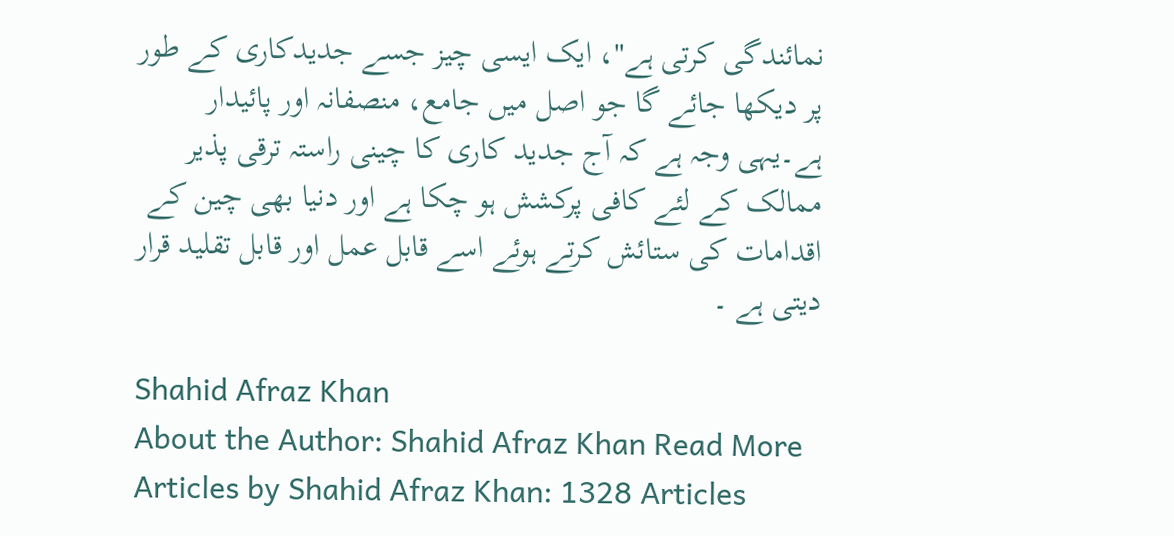نمائندگی کرتی ہے"، ایک ایسی چیز جسے جدیدکاری کے طور پر دیکھا جائے گا جو اصل میں جامع، منصفانہ اور پائیدار ہے۔یہی وجہ ہے کہ آج جدید کاری کا چینی راستہ ترقی پذیر ممالک کے لئے کافی پرکشش ہو چکا ہے اور دنیا بھی چین کے اقدامات کی ستائش کرتے ہوئے اسے قابل عمل اور قابل تقلید قرار دیتی ہے ۔

Shahid Afraz Khan
About the Author: Shahid Afraz Khan Read More Articles by Shahid Afraz Khan: 1328 Articles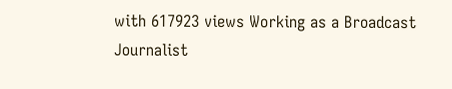with 617923 views Working as a Broadcast Journalist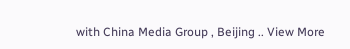with China Media Group , Beijing .. View More